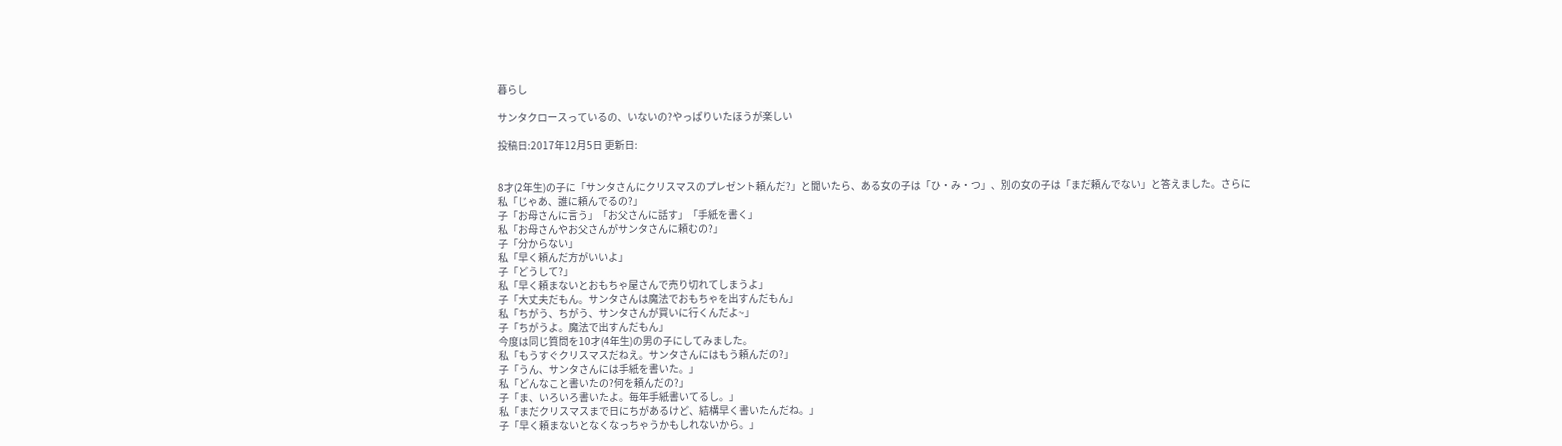暮らし

サンタクロースっているの、いないの?やっぱりいたほうが楽しい

投稿日:2017年12月5日 更新日:


8才(2年生)の子に「サンタさんにクリスマスのプレゼント頼んだ?」と聞いたら、ある女の子は「ひ・み・つ」、別の女の子は「まだ頼んでない」と答えました。さらに
私「じゃあ、誰に頼んでるの?」
子「お母さんに言う」「お父さんに話す」「手紙を書く」
私「お母さんやお父さんがサンタさんに頼むの?」
子「分からない」
私「早く頼んだ方がいいよ」
子「どうして?」
私「早く頼まないとおもちゃ屋さんで売り切れてしまうよ」
子「大丈夫だもん。サンタさんは魔法でおもちゃを出すんだもん」
私「ちがう、ちがう、サンタさんが買いに行くんだよ~」
子「ちがうよ。魔法で出すんだもん」
今度は同じ質問を10才(4年生)の男の子にしてみました。
私「もうすぐクリスマスだねえ。サンタさんにはもう頼んだの?」
子「うん、サンタさんには手紙を書いた。」
私「どんなこと書いたの?何を頼んだの?」
子「ま、いろいろ書いたよ。毎年手紙書いてるし。」
私「まだクリスマスまで日にちがあるけど、結構早く書いたんだね。」
子「早く頼まないとなくなっちゃうかもしれないから。」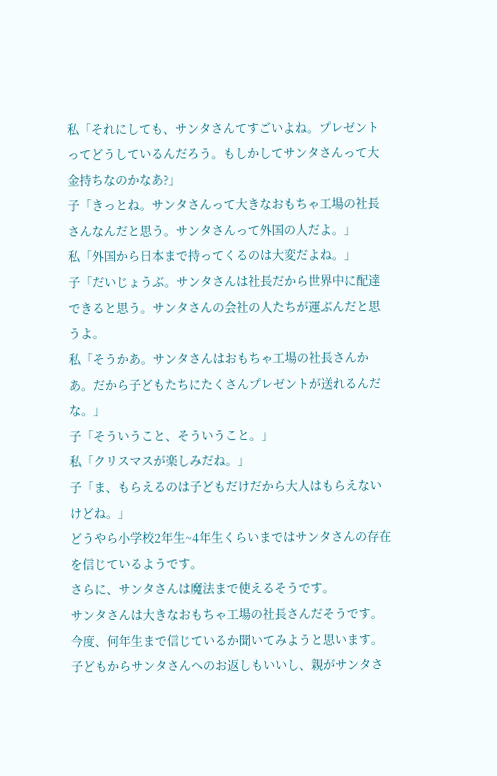私「それにしても、サンタさんてすごいよね。プレゼントってどうしているんだろう。もしかしてサンタさんって大金持ちなのかなあ?」
子「きっとね。サンタさんって大きなおもちゃ工場の社長さんなんだと思う。サンタさんって外国の人だよ。」
私「外国から日本まで持ってくるのは大変だよね。」
子「だいじょうぶ。サンタさんは社長だから世界中に配達できると思う。サンタさんの会社の人たちが運ぶんだと思うよ。
私「そうかあ。サンタさんはおもちゃ工場の社長さんかあ。だから子どもたちにたくさんプレゼントが送れるんだな。」
子「そういうこと、そういうこと。」
私「クリスマスが楽しみだね。」
子「ま、もらえるのは子どもだけだから大人はもらえないけどね。」
どうやら小学校2年生~4年生くらいまではサンタさんの存在を信じているようです。
さらに、サンタさんは魔法まで使えるそうです。
サンタさんは大きなおもちゃ工場の社長さんだそうです。
今度、何年生まで信じているか聞いてみようと思います。
子どもからサンタさんへのお返しもいいし、親がサンタさ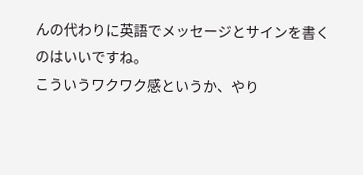んの代わりに英語でメッセージとサインを書くのはいいですね。
こういうワクワク感というか、やり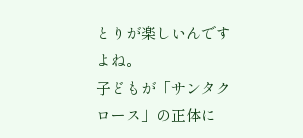とりが楽しいんですよね。
子どもが「サンタクロース」の正体に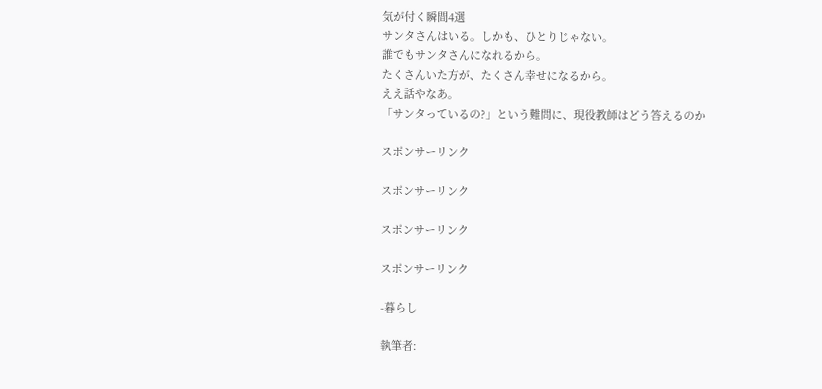気が付く瞬間4選
サンタさんはいる。しかも、ひとりじゃない。
誰でもサンタさんになれるから。
たくさんいた方が、たくさん幸せになるから。
ええ話やなあ。
「サンタっているの?」という難問に、現役教師はどう答えるのか

スポンサーリンク

スポンサーリンク

スポンサーリンク

スポンサーリンク

-暮らし

執筆者: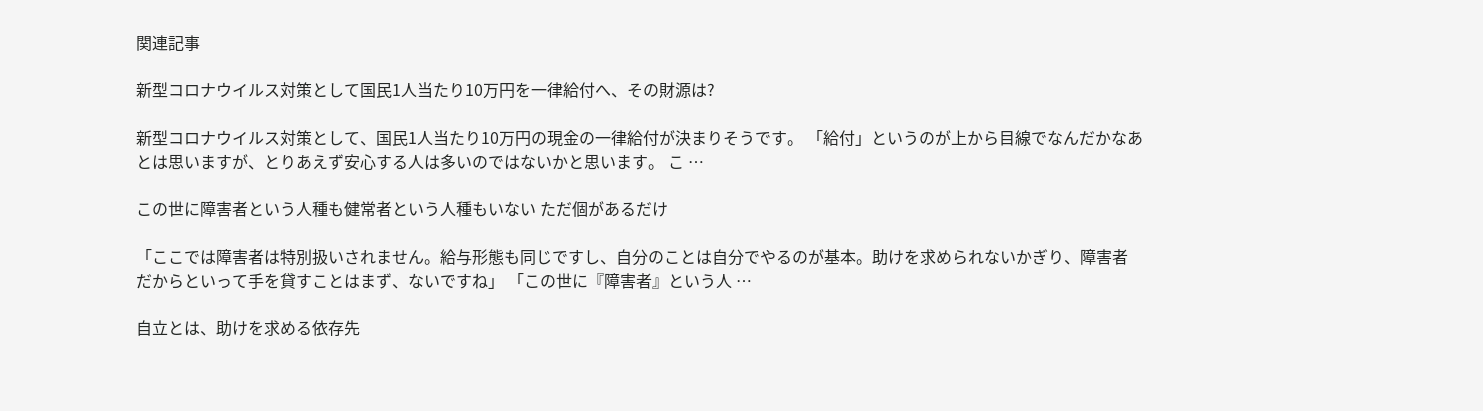関連記事

新型コロナウイルス対策として国民1人当たり10万円を一律給付へ、その財源は?

新型コロナウイルス対策として、国民1人当たり10万円の現金の一律給付が決まりそうです。 「給付」というのが上から目線でなんだかなあとは思いますが、とりあえず安心する人は多いのではないかと思います。 こ …

この世に障害者という人種も健常者という人種もいない ただ個があるだけ

「ここでは障害者は特別扱いされません。給与形態も同じですし、自分のことは自分でやるのが基本。助けを求められないかぎり、障害者だからといって手を貸すことはまず、ないですね」 「この世に『障害者』という人 …

自立とは、助けを求める依存先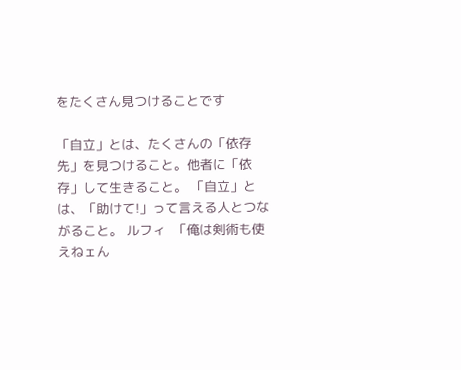をたくさん見つけることです

「自立」とは、たくさんの「依存先」を見つけること。他者に「依存」して生きること。 「自立」とは、「助けて!」って言える人とつながること。 ルフィ  「俺は剣術も使えねェん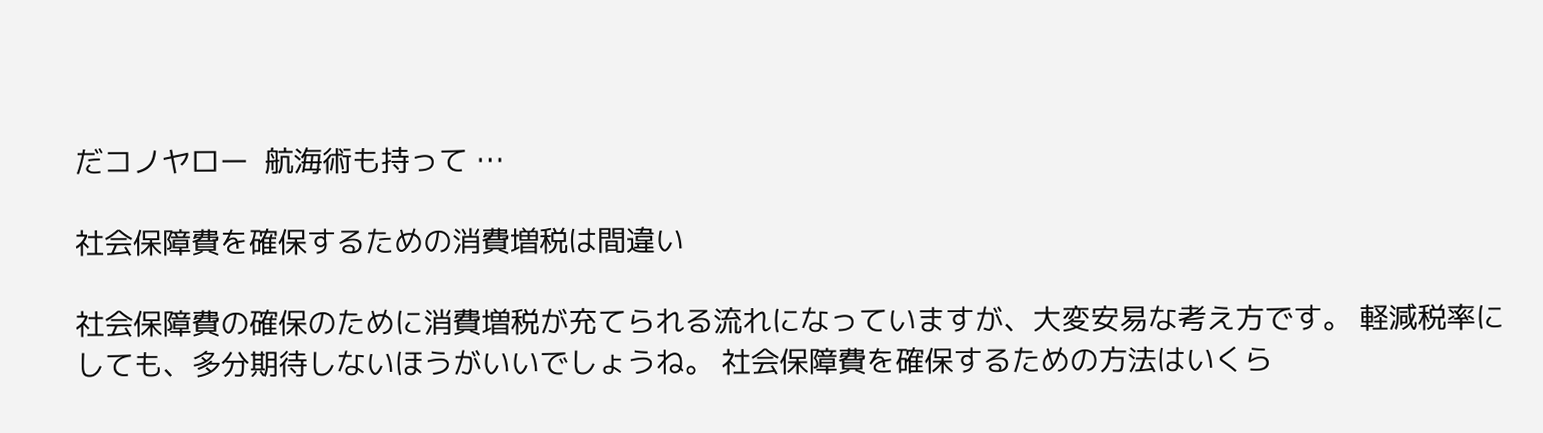だコノヤロー  航海術も持って …

社会保障費を確保するための消費増税は間違い

社会保障費の確保のために消費増税が充てられる流れになっていますが、大変安易な考え方です。 軽減税率にしても、多分期待しないほうがいいでしょうね。 社会保障費を確保するための方法はいくら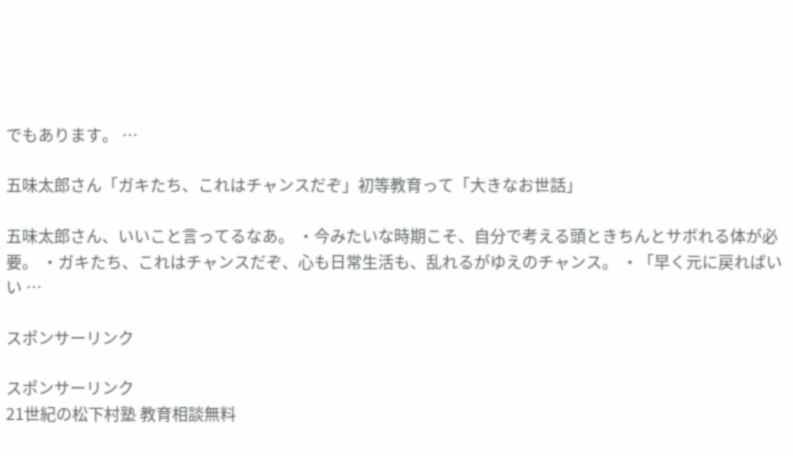でもあります。 …

五味太郎さん「ガキたち、これはチャンスだぞ」初等教育って「大きなお世話」

五味太郎さん、いいこと言ってるなあ。 ・今みたいな時期こそ、自分で考える頭ときちんとサボれる体が必要。 ・ガキたち、これはチャンスだぞ、心も日常生活も、乱れるがゆえのチャンス。 ・「早く元に戻ればいい …

スポンサーリンク

スポンサーリンク
21世紀の松下村塾 教育相談無料